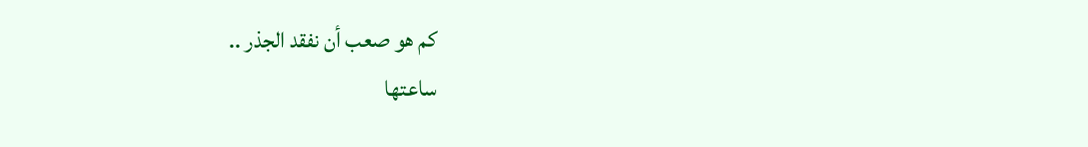كم هو صعب أن نفقد الجذر ..
ساعتها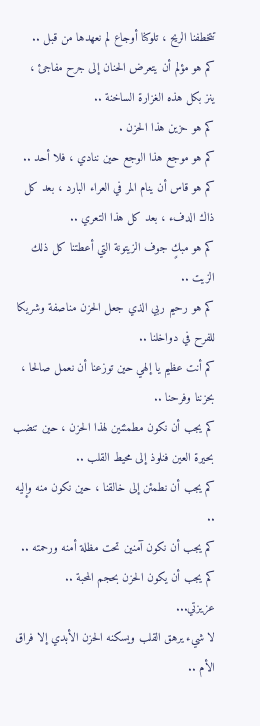تتخطفنا الريح ، تلوكنا أوجاع لم نعهدها من قبل ..
كم هو مؤلم أن يتعرض الحنان إلى جرح مفاجئ ،
ينز بكل هذه الغزارة الساخنة ..
كم هو حزين هذا الحزن .
كم هو موجع هذا الوجع حين ننادي ، فلا أحد ..
كم هو قاس أن ينام المر في العراء البارد ، بعد كل ذاك الدفء ، بعد كل هذا التعري ..
كم هو مبكٍ جوف الزيتونة التي أعطتنا كل ذلك الزيت ..
كم هو رحيم ربي الذي جعل الحزن مناصفة وشريكا للفرح في دواخلنا ..
كم أنت عظيم يا إلهي حين توزعنا أن نعمل صالحا ، بحزننا وفرحنا ..
كم يجب أن نكون مطمئنين لهذا الحزن ، حين تنضب بحيرة العين فنلوذ إلى محيط القلب ..
كم يجب أن نطمئن إلى خالقنا ، حين نكون منه وإليه ..
كم يجب أن نكون آمنين تحت مظلة أمنه ورحمته ..
كم يجب أن يكون الحزن بحجم المحبة ..
عزيزتي...
لا شيء يرهق القلب ويسكنه الحزن الأبدي إلا فراق الأم ..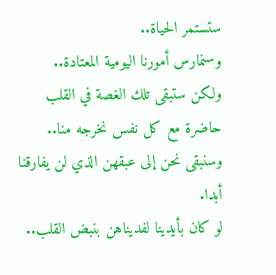ستستمر الحياة..
وسنمارس أمورنا اليومية المعتادة..
ولكن ستبقى تلك الغصة في القلب حاضرة مع كل نفس نخرجه منا..
وسنبقى نحن إلى عبقهن الذي لن يفارقنا أبدا.
لو كان بأيدينا لفديناهن بنبض القلب..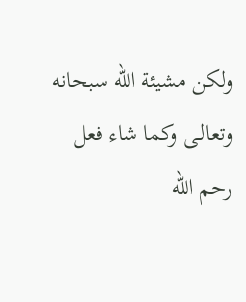ولكن مشيئة الله سبحانه وتعالـى وكما شاء فعل
رحم الله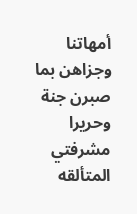أمهاتنا وجزاهن بما صبرن جنة وحريرا
مشرفتي المتألقه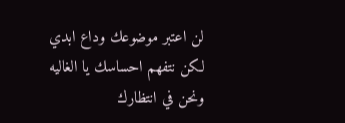لن اعتبر موضوعك وداع ابدي
لكن نتفهم احساسك يا الغاليه
ونحن في انتظارك